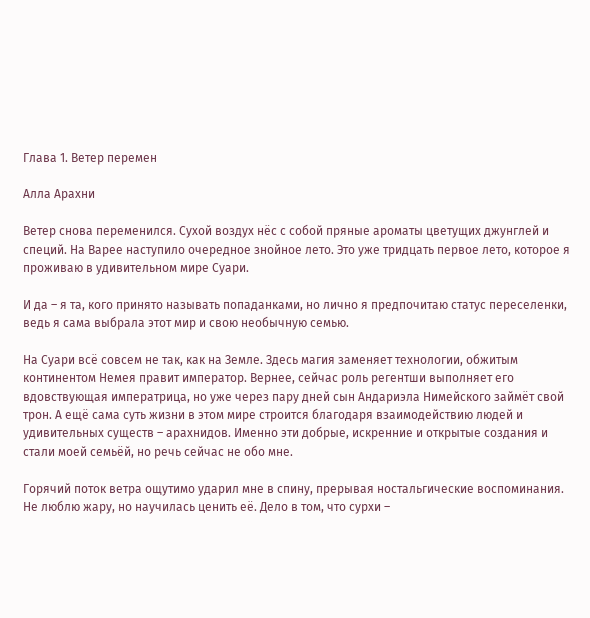Глава 1. Ветер перемен

Алла Арахни

Ветер снова переменился. Сухой воздух нёс с собой пряные ароматы цветущих джунглей и специй. На Варее наступило очередное знойное лето. Это уже тридцать первое лето, которое я проживаю в удивительном мире Суари.

И да – я та, кого принято называть попаданками, но лично я предпочитаю статус переселенки, ведь я сама выбрала этот мир и свою необычную семью.

На Суари всё совсем не так, как на Земле. Здесь магия заменяет технологии, обжитым континентом Немея правит император. Вернее, сейчас роль регентши выполняет его вдовствующая императрица, но уже через пару дней сын Андариэла Нимейского займёт свой трон. А ещё сама суть жизни в этом мире строится благодаря взаимодействию людей и удивительных существ – арахнидов. Именно эти добрые, искренние и открытые создания и стали моей семьёй, но речь сейчас не обо мне.

Горячий поток ветра ощутимо ударил мне в спину, прерывая ностальгические воспоминания. Не люблю жару, но научилась ценить её. Дело в том, что сурхи –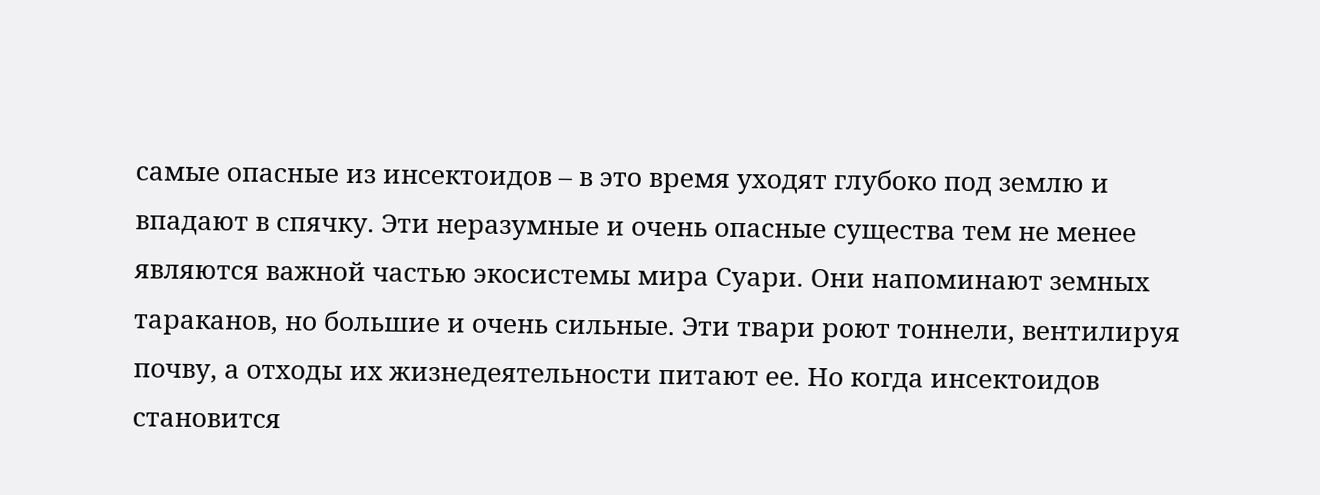самые опасные из инсектоидов – в это время уходят глубоко под землю и впадают в спячку. Эти неразумные и очень опасные существа тем не менее являются важной частью экосистемы мира Суари. Они напоминают земных тараканов, но большие и очень сильные. Эти твари роют тоннели, вентилируя почву, а отходы их жизнедеятельности питают ее. Но когда инсектоидов становится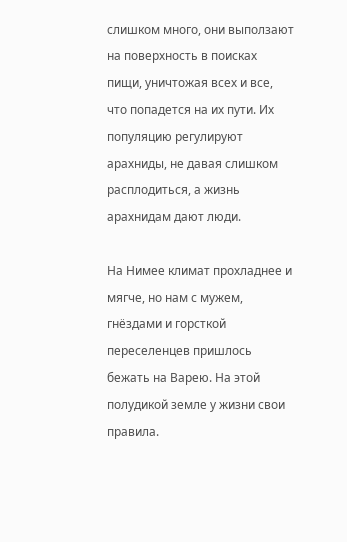слишком много, они выползают на поверхность в поисках пищи, уничтожая всех и все, что попадется на их пути. Их популяцию регулируют арахниды, не давая слишком расплодиться, а жизнь арахнидам дают люди.

На Нимее климат прохладнее и мягче, но нам с мужем, гнёздами и горсткой переселенцев пришлось бежать на Варею. На этой полудикой земле у жизни свои правила.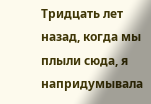Тридцать лет назад, когда мы плыли сюда, я напридумывала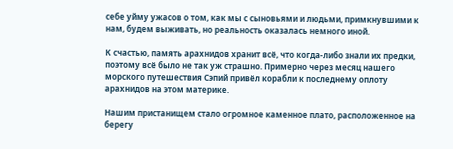себе уйму ужасов о том, как мы с сыновьями и людьми, примкнувшими к нам, будем выживать, но реальность оказалась немного иной.

К счастью, память арахнидов хранит всё, что когда-либо знали их предки, поэтому всё было не так уж страшно. Примерно через месяц нашего морского путешествия Сэпий привёл корабли к последнему оплоту арахнидов на этом материке.

Нашим пристанищем стало огромное каменное плато, расположенное на берегу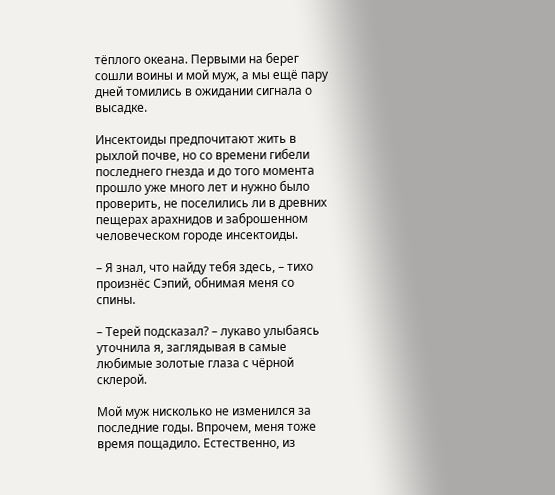тёплого океана. Первыми на берег сошли воины и мой муж, а мы ещё пару дней томились в ожидании сигнала о высадке.

Инсектоиды предпочитают жить в рыхлой почве, но со времени гибели последнего гнезда и до того момента прошло уже много лет и нужно было проверить, не поселились ли в древних пещерах арахнидов и заброшенном человеческом городе инсектоиды.

– Я знал, что найду тебя здесь, – тихо произнёс Сэпий, обнимая меня со спины.

– Терей подсказал? – лукаво улыбаясь уточнила я, заглядывая в самые любимые золотые глаза с чёрной склерой.

Мой муж нисколько не изменился за последние годы. Впрочем, меня тоже время пощадило. Естественно, из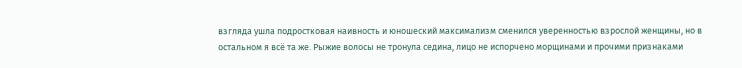взгляда ушла подростковая наивность и юношеский максимализм сменился уверенностью взрослой женщины, но в остальном я всё та же. Рыжие волосы не тронула седина, лицо не испорчено морщинами и прочими признаками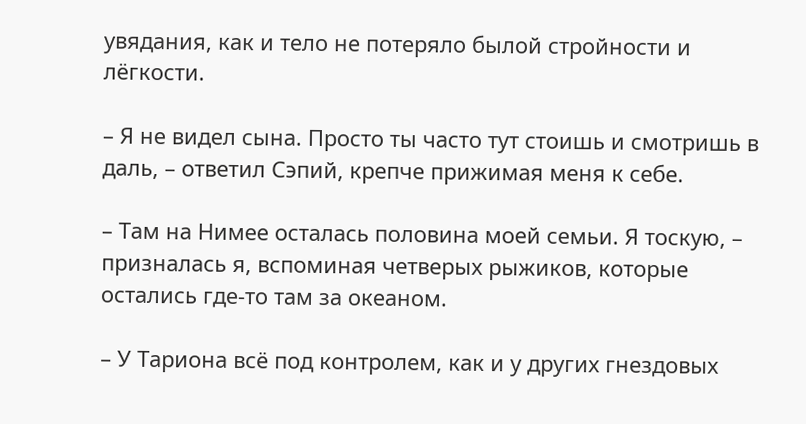увядания, как и тело не потеряло былой стройности и лёгкости.

– Я не видел сына. Просто ты часто тут стоишь и смотришь в даль, – ответил Сэпий, крепче прижимая меня к себе.

– Там на Нимее осталась половина моей семьи. Я тоскую, – призналась я, вспоминая четверых рыжиков, которые остались где-то там за океаном.

– У Тариона всё под контролем, как и у других гнездовых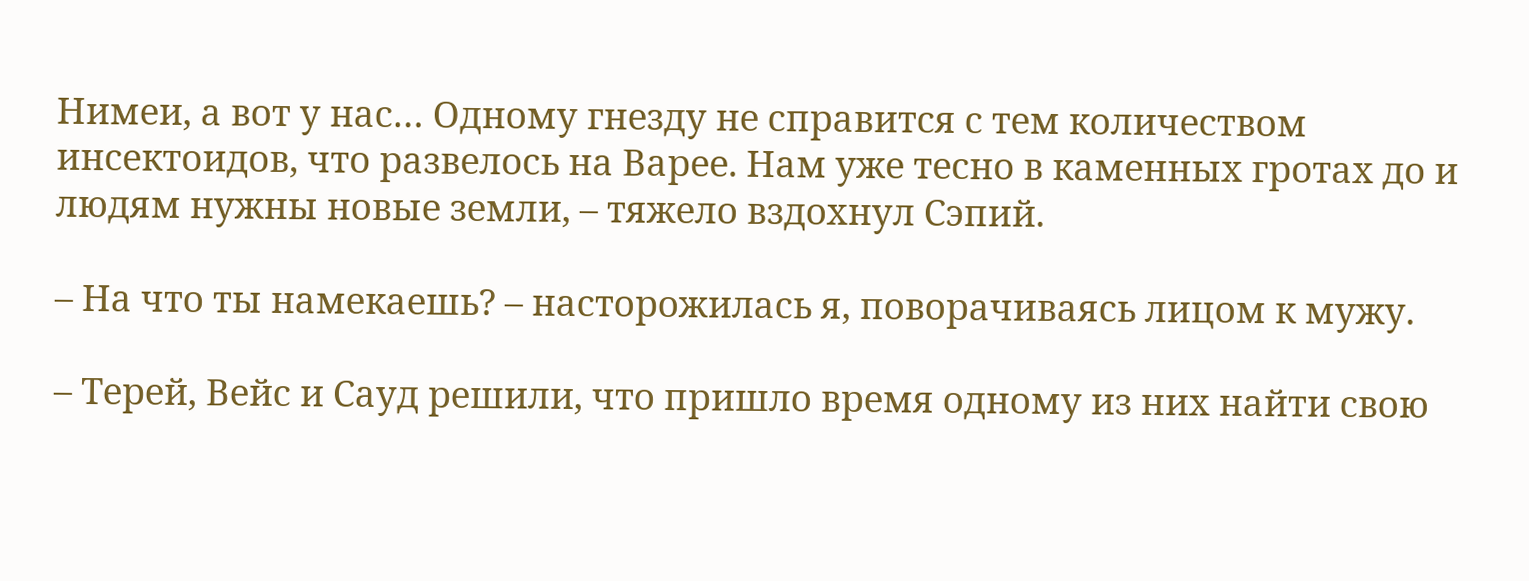Нимеи, а вот у нас… Одному гнезду не справится с тем количеством инсектоидов, что развелось на Варее. Нам уже тесно в каменных гротах до и людям нужны новые земли, – тяжело вздохнул Сэпий.

– На что ты намекаешь? – насторожилась я, поворачиваясь лицом к мужу.

– Терей, Вейс и Сауд решили, что пришло время одному из них найти свою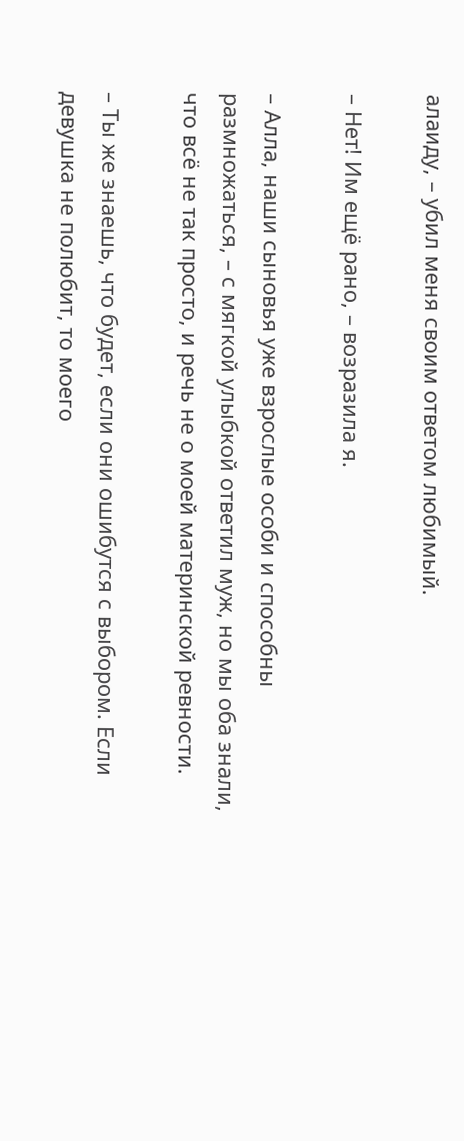алаиду, – убил меня своим ответом любимый.

– Нет! Им ещё рано, – возразила я.

– Алла, наши сыновья уже взрослые особи и способны размножаться, – с мягкой улыбкой ответил муж, но мы оба знали, что всё не так просто, и речь не о моей материнской ревности.

– Ты же знаешь, что будет, если они ошибутся с выбором. Если девушка не полюбит, то моего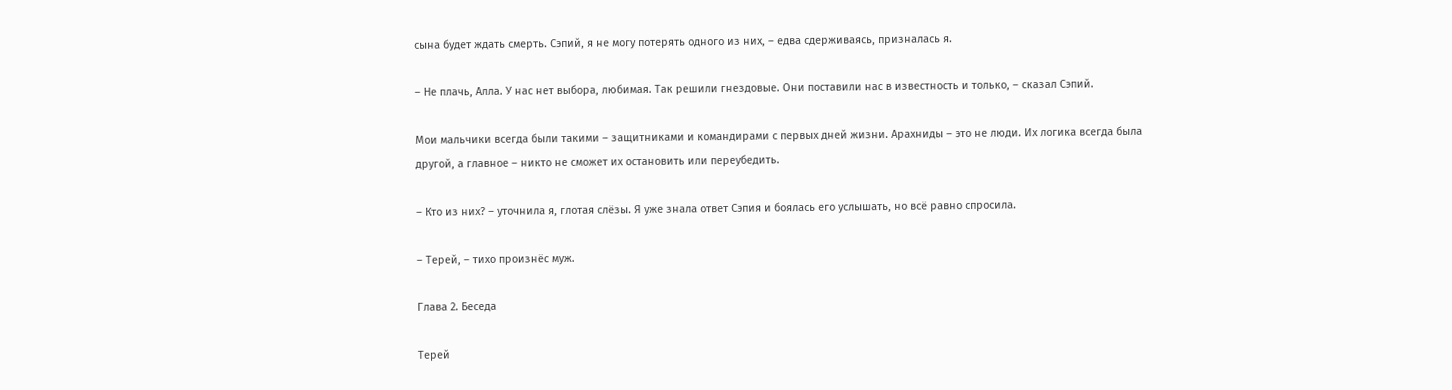сына будет ждать смерть. Сэпий, я не могу потерять одного из них, – едва сдерживаясь, призналась я.

– Не плачь, Алла. У нас нет выбора, любимая. Так решили гнездовые. Они поставили нас в известность и только, – сказал Сэпий.

Мои мальчики всегда были такими – защитниками и командирами с первых дней жизни. Арахниды – это не люди. Их логика всегда была другой, а главное – никто не сможет их остановить или переубедить.

– Кто из них? – уточнила я, глотая слёзы. Я уже знала ответ Сэпия и боялась его услышать, но всё равно спросила.

– Терей, – тихо произнёс муж.

Глава 2. Беседа

Терей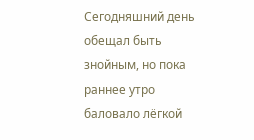Сегодняшний день обещал быть знойным, но пока раннее утро баловало лёгкой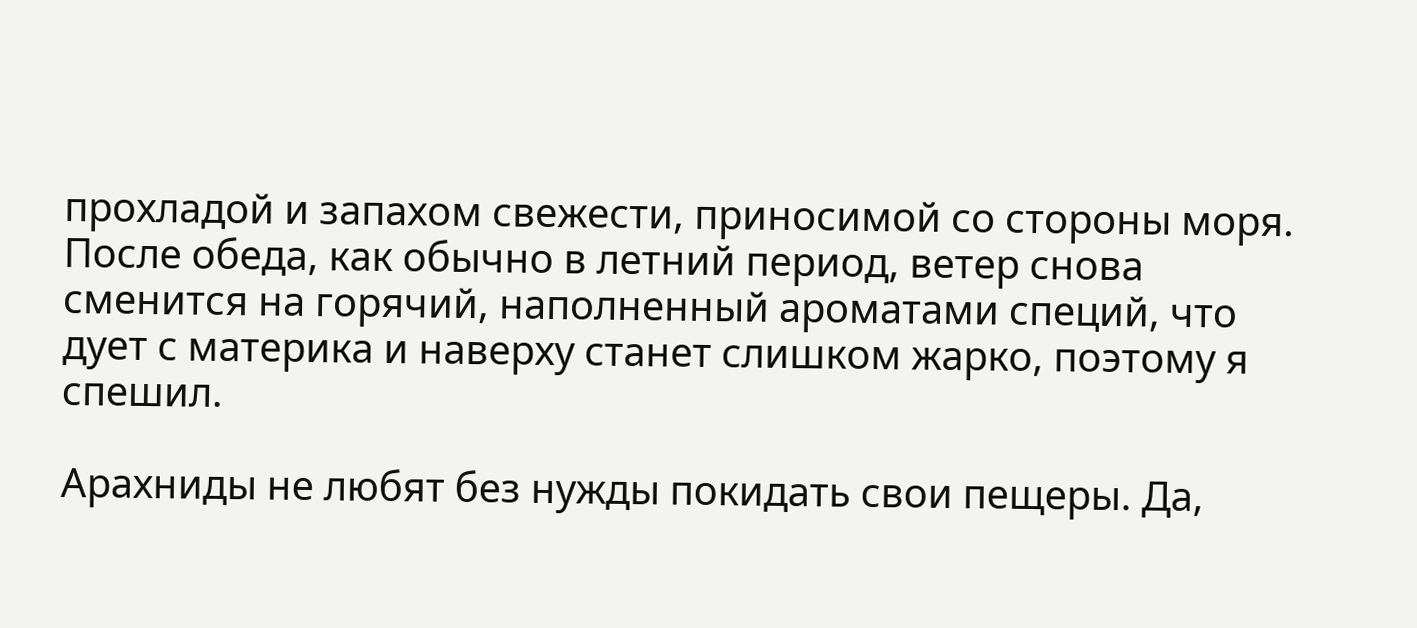прохладой и запахом свежести, приносимой со стороны моря. После обеда, как обычно в летний период, ветер снова сменится на горячий, наполненный ароматами специй, что дует с материка и наверху станет слишком жарко, поэтому я спешил.

Арахниды не любят без нужды покидать свои пещеры. Да,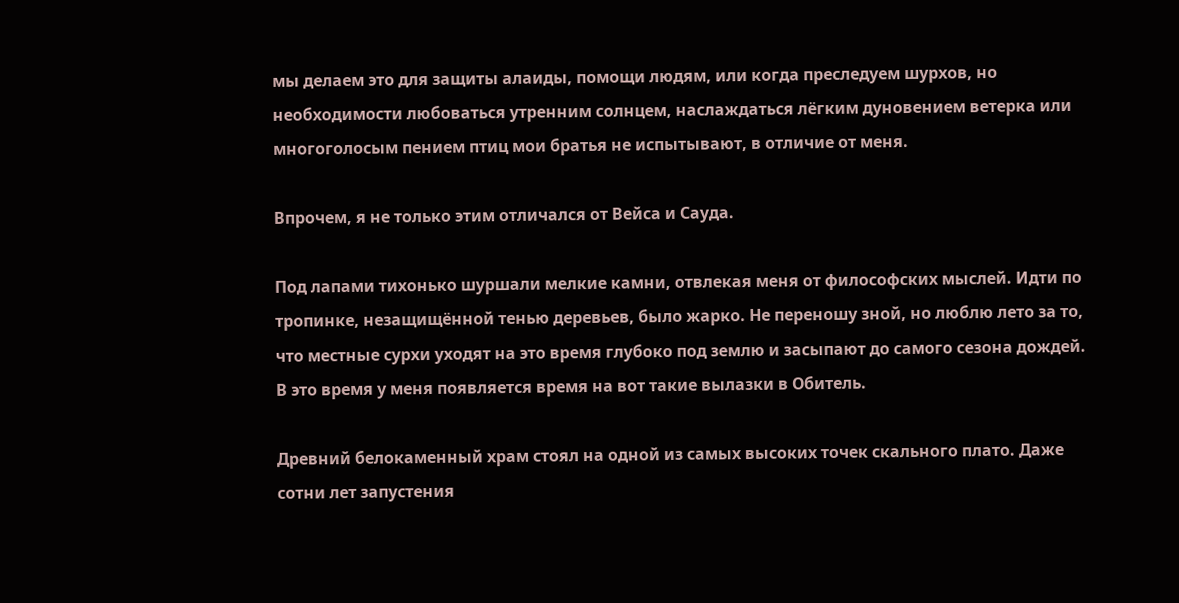мы делаем это для защиты алаиды, помощи людям, или когда преследуем шурхов, но необходимости любоваться утренним солнцем, наслаждаться лёгким дуновением ветерка или многоголосым пением птиц мои братья не испытывают, в отличие от меня.

Впрочем, я не только этим отличался от Вейса и Сауда.

Под лапами тихонько шуршали мелкие камни, отвлекая меня от философских мыслей. Идти по тропинке, незащищённой тенью деревьев, было жарко. Не переношу зной, но люблю лето за то, что местные сурхи уходят на это время глубоко под землю и засыпают до самого сезона дождей. В это время у меня появляется время на вот такие вылазки в Обитель.

Древний белокаменный храм стоял на одной из самых высоких точек скального плато. Даже сотни лет запустения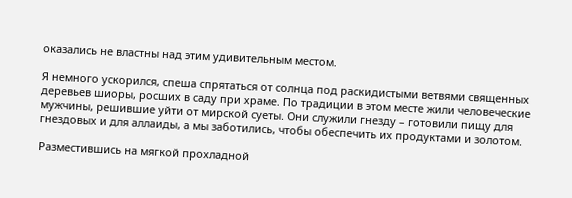оказались не властны над этим удивительным местом.

Я немного ускорился, спеша спрятаться от солнца под раскидистыми ветвями священных деревьев шиоры, росших в саду при храме. По традиции в этом месте жили человеческие мужчины, решившие уйти от мирской суеты. Они служили гнезду – готовили пищу для гнездовых и для аллаиды, а мы заботились, чтобы обеспечить их продуктами и золотом.

Разместившись на мягкой прохладной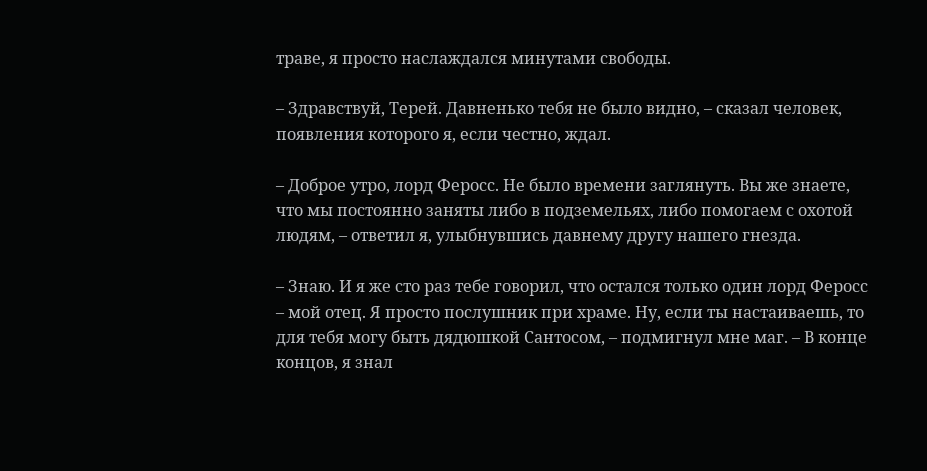траве, я просто наслаждался минутами свободы.

– Здравствуй, Терей. Давненько тебя не было видно, – сказал человек, появления которого я, если честно, ждал.

– Доброе утро, лорд Феросс. Не было времени заглянуть. Вы же знаете, что мы постоянно заняты либо в подземельях, либо помогаем с охотой людям, – ответил я, улыбнувшись давнему другу нашего гнезда.

– Знаю. И я же сто раз тебе говорил, что остался только один лорд Феросс – мой отец. Я просто послушник при храме. Ну, если ты настаиваешь, то для тебя могу быть дядюшкой Сантосом, – подмигнул мне маг. – В конце концов, я знал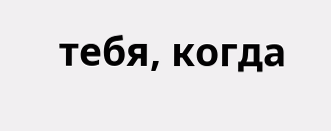тебя, когда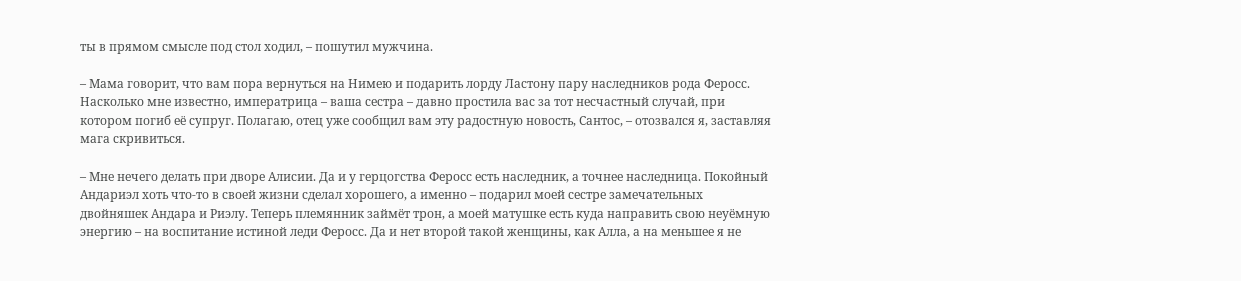ты в прямом смысле под стол ходил, – пошутил мужчина.

– Мама говорит, что вам пора вернуться на Нимею и подарить лорду Ластону пару наследников рода Феросс. Насколько мне известно, императрица – ваша сестра – давно простила вас за тот несчастный случай, при котором погиб её супруг. Полагаю, отец уже сообщил вам эту радостную новость, Сантос, – отозвался я, заставляя мага скривиться.

– Мне нечего делать при дворе Алисии. Да и у герцогства Феросс есть наследник, а точнее наследница. Покойный Андариэл хоть что-то в своей жизни сделал хорошего, а именно – подарил моей сестре замечательных двойняшек Андара и Риэлу. Теперь племянник займёт трон, а моей матушке есть куда направить свою неуёмную энергию – на воспитание истиной леди Феросс. Да и нет второй такой женщины, как Алла, а на меньшее я не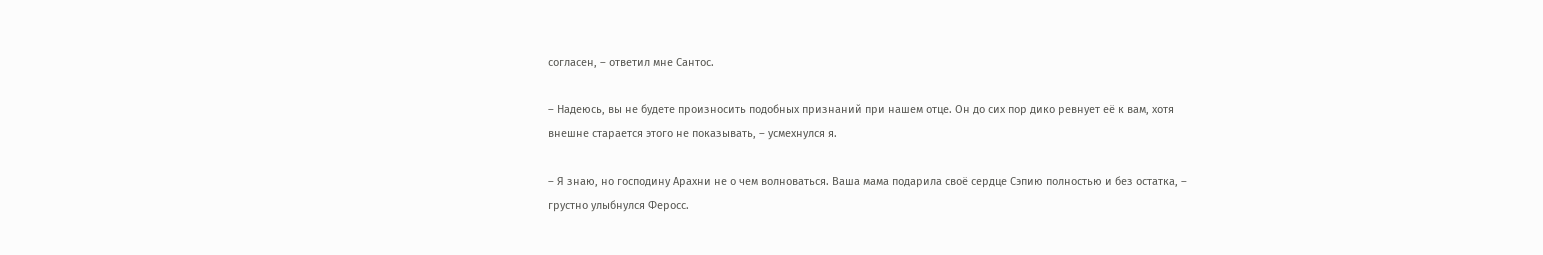согласен, – ответил мне Сантос.

– Надеюсь, вы не будете произносить подобных признаний при нашем отце. Он до сих пор дико ревнует её к вам, хотя внешне старается этого не показывать, – усмехнулся я.

– Я знаю, но господину Арахни не о чем волноваться. Ваша мама подарила своё сердце Сэпию полностью и без остатка, – грустно улыбнулся Феросс.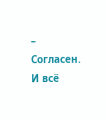– Согласен. И всё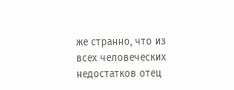же странно, что из всех человеческих недостатков отец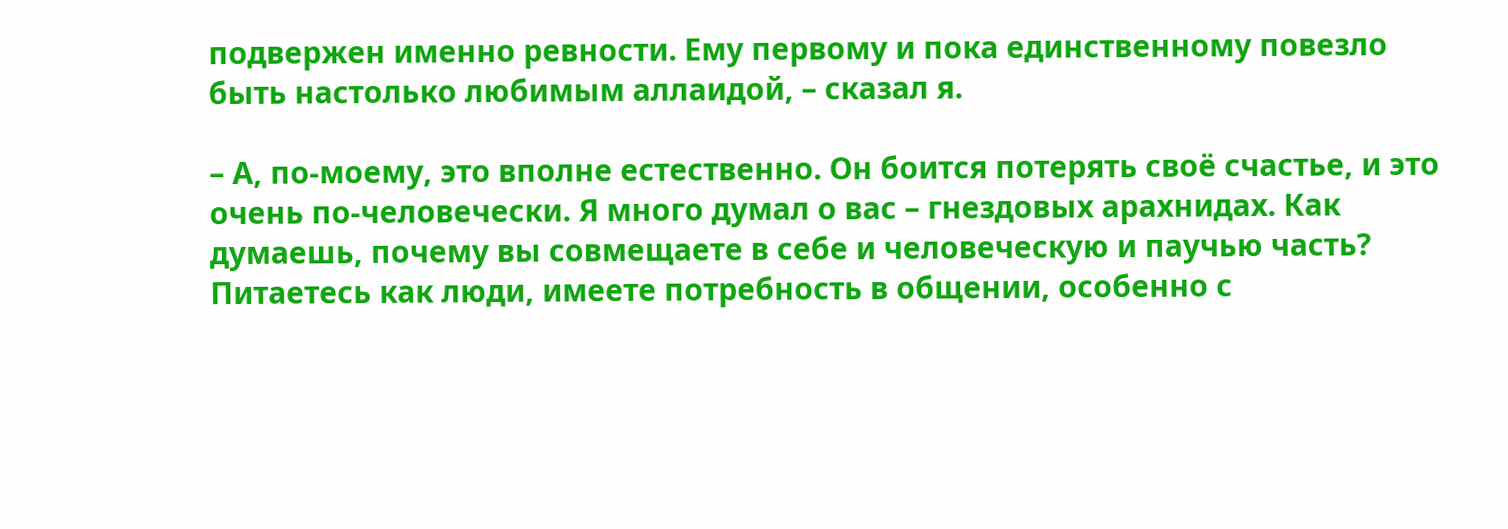подвержен именно ревности. Ему первому и пока единственному повезло быть настолько любимым аллаидой, – сказал я.

– А, по-моему, это вполне естественно. Он боится потерять своё счастье, и это очень по-человечески. Я много думал о вас – гнездовых арахнидах. Как думаешь, почему вы совмещаете в себе и человеческую и паучью часть? Питаетесь как люди, имеете потребность в общении, особенно с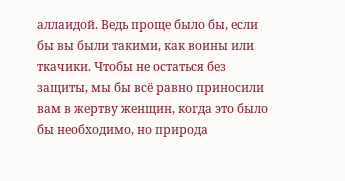аллаидой. Ведь проще было бы, если бы вы были такими, как воины или ткачики. Чтобы не остаться без защиты, мы бы всё равно приносили вам в жертву женщин, когда это было бы необходимо, но природа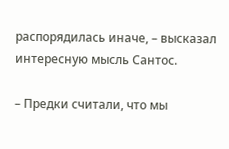распорядилась иначе, – высказал интересную мысль Сантос.

– Предки считали, что мы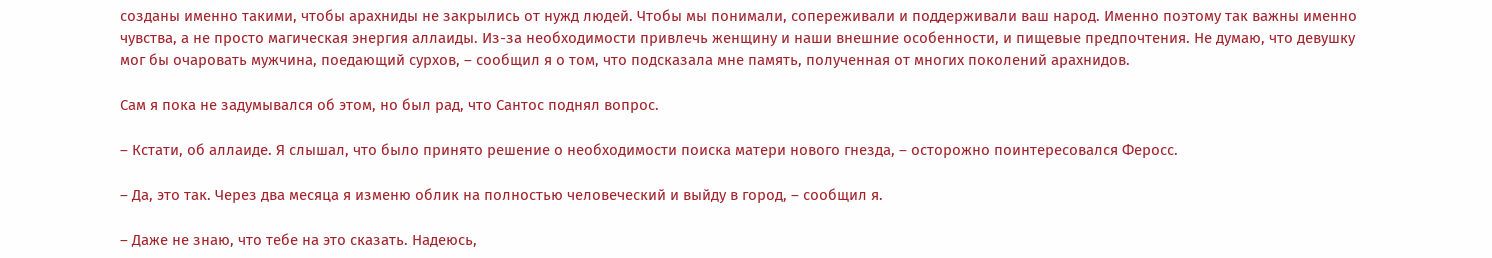созданы именно такими, чтобы арахниды не закрылись от нужд людей. Чтобы мы понимали, сопереживали и поддерживали ваш народ. Именно поэтому так важны именно чувства, а не просто магическая энергия аллаиды. Из-за необходимости привлечь женщину и наши внешние особенности, и пищевые предпочтения. Не думаю, что девушку мог бы очаровать мужчина, поедающий сурхов, – сообщил я о том, что подсказала мне память, полученная от многих поколений арахнидов.

Сам я пока не задумывался об этом, но был рад, что Сантос поднял вопрос.

– Кстати, об аллаиде. Я слышал, что было принято решение о необходимости поиска матери нового гнезда, – осторожно поинтересовался Феросс.

– Да, это так. Через два месяца я изменю облик на полностью человеческий и выйду в город, – сообщил я.

– Даже не знаю, что тебе на это сказать. Надеюсь,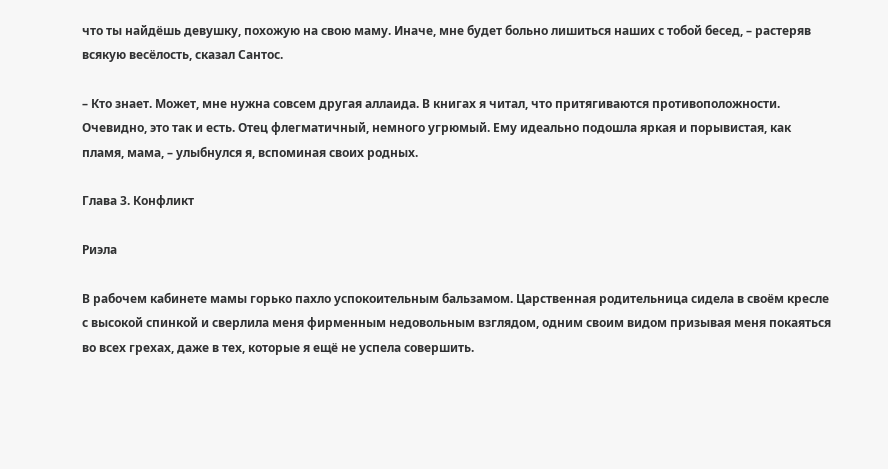что ты найдёшь девушку, похожую на свою маму. Иначе, мне будет больно лишиться наших с тобой бесед, – растеряв всякую весёлость, сказал Сантос.

– Кто знает. Может, мне нужна совсем другая аллаида. В книгах я читал, что притягиваются противоположности. Очевидно, это так и есть. Отец флегматичный, немного угрюмый. Ему идеально подошла яркая и порывистая, как пламя, мама, – улыбнулся я, вспоминая своих родных.

Глава 3. Конфликт

Риэла

В рабочем кабинете мамы горько пахло успокоительным бальзамом. Царственная родительница сидела в своём кресле с высокой спинкой и сверлила меня фирменным недовольным взглядом, одним своим видом призывая меня покаяться во всех грехах, даже в тех, которые я ещё не успела совершить.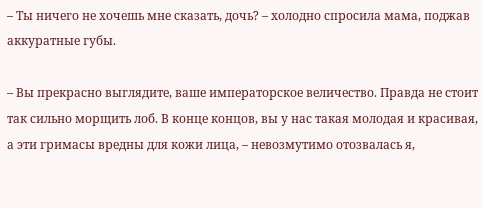– Ты ничего не хочешь мне сказать, дочь? – холодно спросила мама, поджав аккуратные губы.

– Вы прекрасно выглядите, ваше императорское величество. Правда не стоит так сильно морщить лоб. В конце концов, вы у нас такая молодая и красивая, а эти гримасы вредны для кожи лица, – невозмутимо отозвалась я,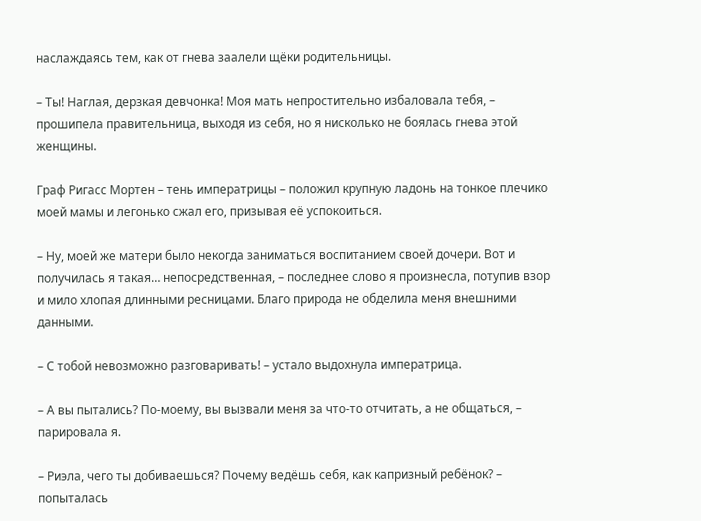наслаждаясь тем, как от гнева заалели щёки родительницы.

– Ты! Наглая, дерзкая девчонка! Моя мать непростительно избаловала тебя, – прошипела правительница, выходя из себя, но я нисколько не боялась гнева этой женщины.

Граф Ригасс Мортен – тень императрицы – положил крупную ладонь на тонкое плечико моей мамы и легонько сжал его, призывая её успокоиться.

– Ну, моей же матери было некогда заниматься воспитанием своей дочери. Вот и получилась я такая… непосредственная, – последнее слово я произнесла, потупив взор и мило хлопая длинными ресницами. Благо природа не обделила меня внешними данными.

– С тобой невозможно разговаривать! – устало выдохнула императрица.

– А вы пытались? По-моему, вы вызвали меня за что-то отчитать, а не общаться, – парировала я.

– Риэла, чего ты добиваешься? Почему ведёшь себя, как капризный ребёнок? – попыталась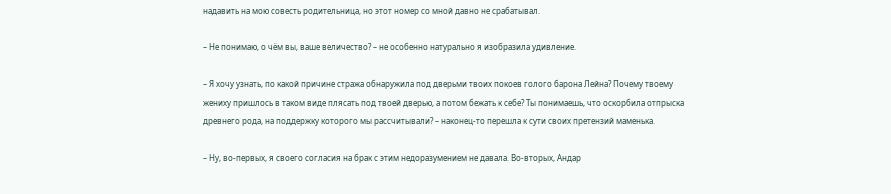надавить на мою совесть родительница, но этот номер со мной давно не срабатывал.

– Не понимаю, о чём вы, ваше величество? – не особенно натурально я изобразила удивление.

– Я хочу узнать, по какой причине стража обнаружила под дверьми твоих покоев голого барона Лейна? Почему твоему жениху пришлось в таком виде плясать под твоей дверью, а потом бежать к себе? Ты понимаешь, что оскорбила отпрыска древнего рода, на поддержку которого мы рассчитывали? – наконец-то перешла к сути своих претензий маменька.

– Ну, во-первых, я своего согласия на брак с этим недоразумением не давала. Во-вторых, Андар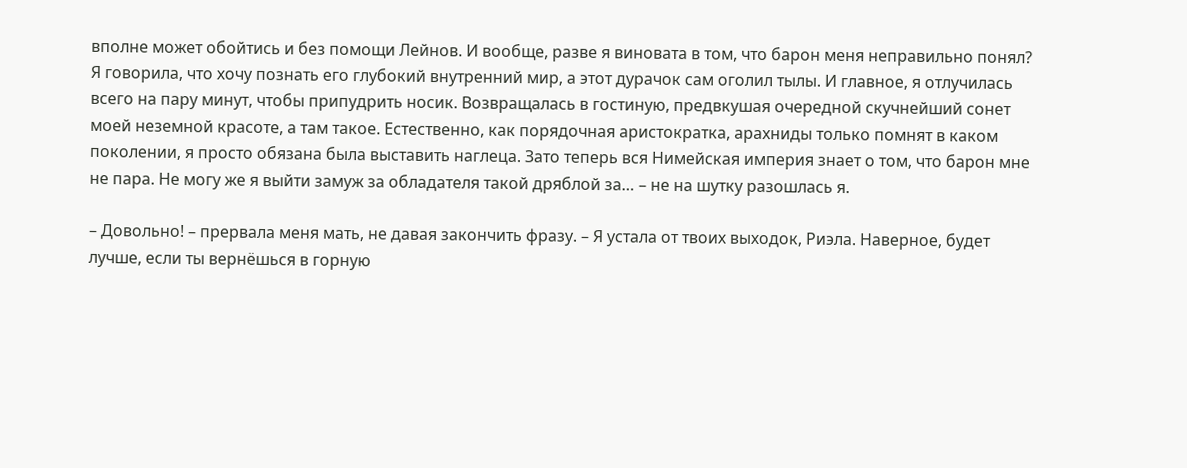вполне может обойтись и без помощи Лейнов. И вообще, разве я виновата в том, что барон меня неправильно понял? Я говорила, что хочу познать его глубокий внутренний мир, а этот дурачок сам оголил тылы. И главное, я отлучилась всего на пару минут, чтобы припудрить носик. Возвращалась в гостиную, предвкушая очередной скучнейший сонет моей неземной красоте, а там такое. Естественно, как порядочная аристократка, арахниды только помнят в каком поколении, я просто обязана была выставить наглеца. Зато теперь вся Нимейская империя знает о том, что барон мне не пара. Не могу же я выйти замуж за обладателя такой дряблой за… – не на шутку разошлась я.

– Довольно! – прервала меня мать, не давая закончить фразу. – Я устала от твоих выходок, Риэла. Наверное, будет лучше, если ты вернёшься в горную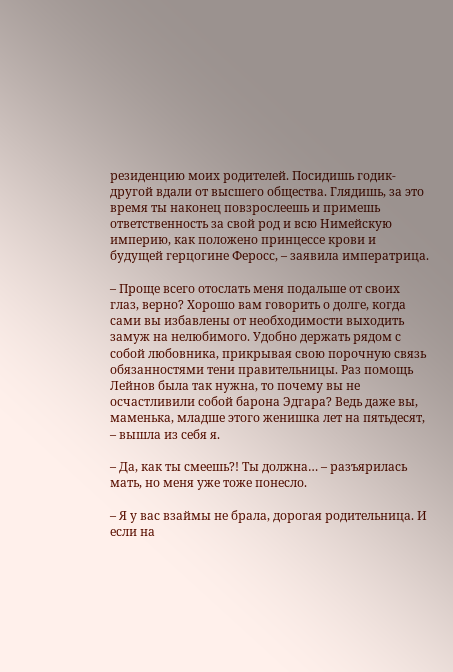резиденцию моих родителей. Посидишь годик-другой вдали от высшего общества. Глядишь, за это время ты наконец повзрослеешь и примешь ответственность за свой род и всю Нимейскую империю, как положено принцессе крови и будущей герцогине Феросс, – заявила императрица.

– Проще всего отослать меня подальше от своих глаз, верно? Хорошо вам говорить о долге, когда сами вы избавлены от необходимости выходить замуж на нелюбимого. Удобно держать рядом с собой любовника, прикрывая свою порочную связь обязанностями тени правительницы. Раз помощь Лейнов была так нужна, то почему вы не осчастливили собой барона Эдгара? Ведь даже вы, маменька, младше этого женишка лет на пятьдесят, – вышла из себя я.

– Да, как ты смеешь?! Ты должна… – разъярилась мать, но меня уже тоже понесло.

– Я у вас взаймы не брала, дорогая родительница. И если на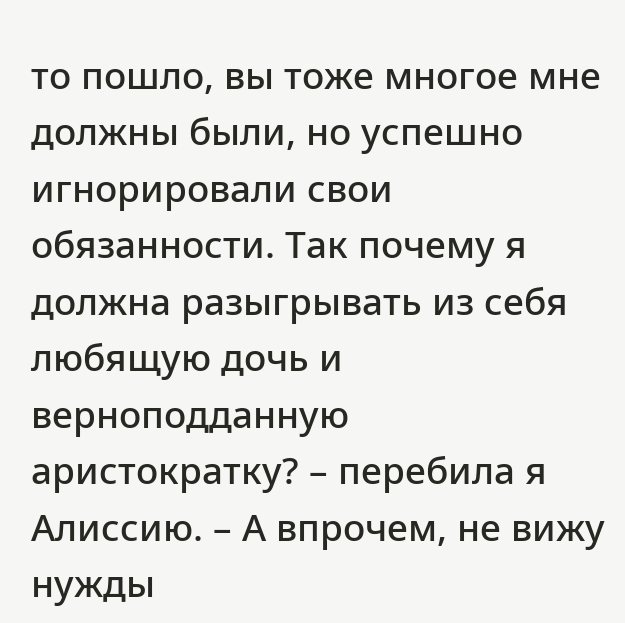то пошло, вы тоже многое мне должны были, но успешно игнорировали свои обязанности. Так почему я должна разыгрывать из себя любящую дочь и верноподданную аристократку? – перебила я Алиссию. – А впрочем, не вижу нужды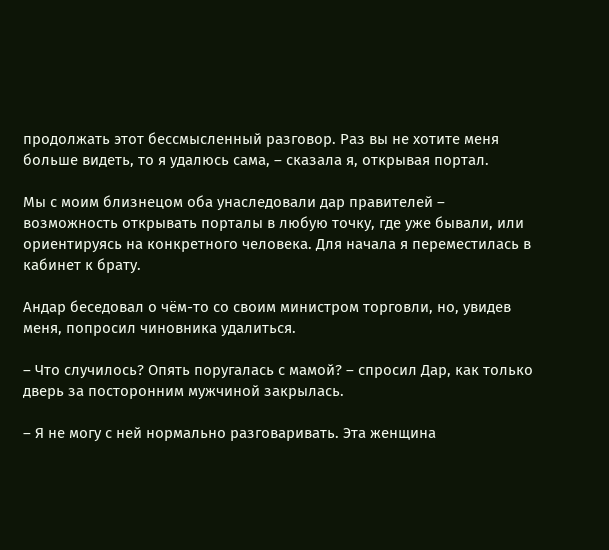продолжать этот бессмысленный разговор. Раз вы не хотите меня больше видеть, то я удалюсь сама, – сказала я, открывая портал.

Мы с моим близнецом оба унаследовали дар правителей – возможность открывать порталы в любую точку, где уже бывали, или ориентируясь на конкретного человека. Для начала я переместилась в кабинет к брату.

Андар беседовал о чём-то со своим министром торговли, но, увидев меня, попросил чиновника удалиться.

– Что случилось? Опять поругалась с мамой? – спросил Дар, как только дверь за посторонним мужчиной закрылась.

– Я не могу с ней нормально разговаривать. Эта женщина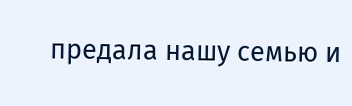предала нашу семью и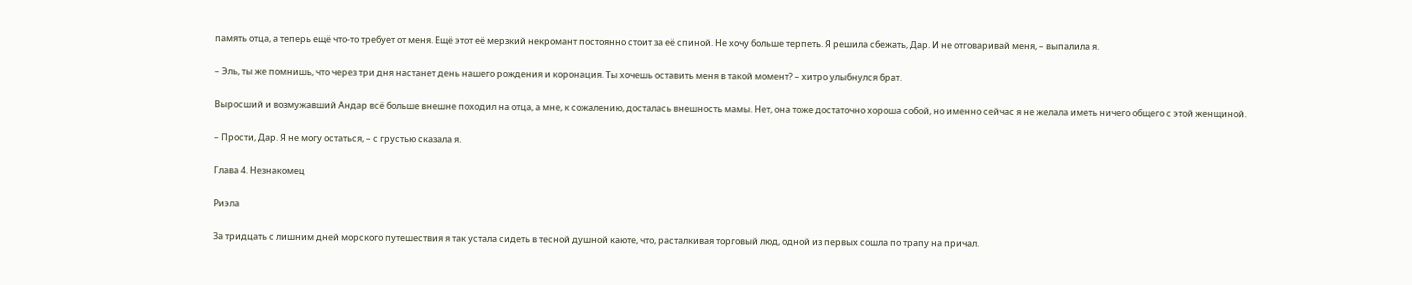память отца, а теперь ещё что-то требует от меня. Ещё этот её мерзкий некромант постоянно стоит за её спиной. Не хочу больше терпеть. Я решила сбежать, Дар. И не отговаривай меня, – выпалила я.

– Эль, ты же помнишь, что через три дня настанет день нашего рождения и коронация. Ты хочешь оставить меня в такой момент? – хитро улыбнулся брат.

Выросший и возмужавший Андар всё больше внешне походил на отца, а мне, к сожалению, досталась внешность мамы. Нет, она тоже достаточно хороша собой, но именно сейчас я не желала иметь ничего общего с этой женщиной.

– Прости, Дар. Я не могу остаться, – с грустью сказала я.

Глава 4. Незнакомец

Риэла

За тридцать с лишним дней морского путешествия я так устала сидеть в тесной душной каюте, что, расталкивая торговый люд, одной из первых сошла по трапу на причал.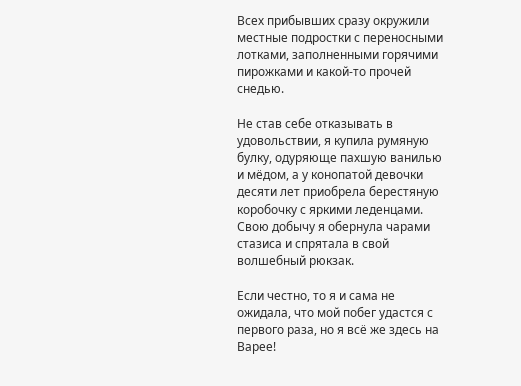Всех прибывших сразу окружили местные подростки с переносными лотками, заполненными горячими пирожками и какой-то прочей снедью.

Не став себе отказывать в удовольствии, я купила румяную булку, одуряюще пахшую ванилью и мёдом, а у конопатой девочки десяти лет приобрела берестяную коробочку с яркими леденцами. Свою добычу я обернула чарами стазиса и спрятала в свой волшебный рюкзак.

Если честно, то я и сама не ожидала, что мой побег удастся с первого раза, но я всё же здесь на Варее!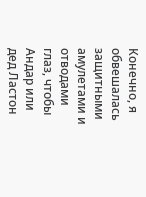Конечно, я обвешалась защитными амулетами и отводами глаз, чтобы Андар или дед Ластон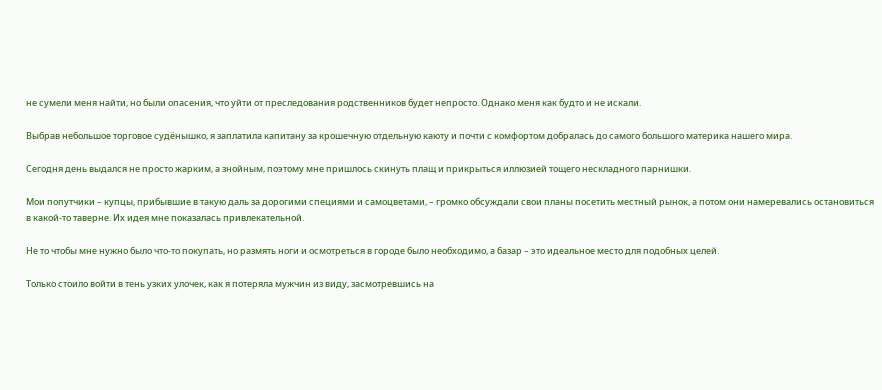не сумели меня найти, но были опасения, что уйти от преследования родственников будет непросто. Однако меня как будто и не искали.

Выбрав небольшое торговое судёнышко, я заплатила капитану за крошечную отдельную каюту и почти с комфортом добралась до самого большого материка нашего мира.

Сегодня день выдался не просто жарким, а знойным, поэтому мне пришлось скинуть плащ и прикрыться иллюзией тощего нескладного парнишки.

Мои попутчики – купцы, прибывшие в такую даль за дорогими специями и самоцветами, – громко обсуждали свои планы посетить местный рынок, а потом они намеревались остановиться в какой-то таверне. Их идея мне показалась привлекательной.

Не то чтобы мне нужно было что-то покупать, но размять ноги и осмотреться в городе было необходимо, а базар – это идеальное место для подобных целей.

Только стоило войти в тень узких улочек, как я потеряла мужчин из виду, засмотревшись на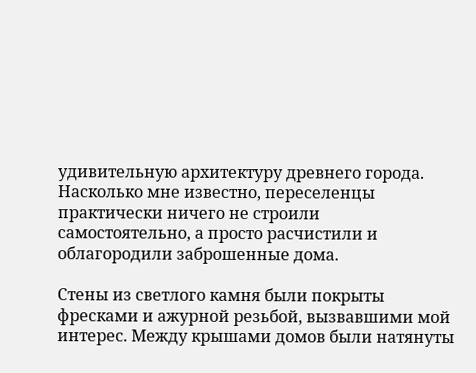удивительную архитектуру древнего города. Насколько мне известно, переселенцы практически ничего не строили самостоятельно, а просто расчистили и облагородили заброшенные дома.

Стены из светлого камня были покрыты фресками и ажурной резьбой, вызвавшими мой интерес. Между крышами домов были натянуты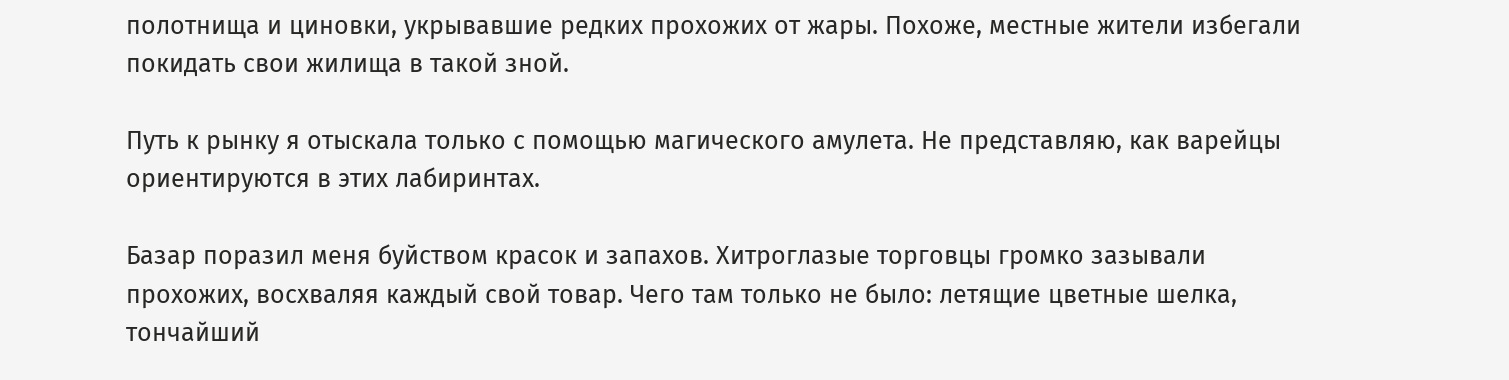полотнища и циновки, укрывавшие редких прохожих от жары. Похоже, местные жители избегали покидать свои жилища в такой зной.

Путь к рынку я отыскала только с помощью магического амулета. Не представляю, как варейцы ориентируются в этих лабиринтах.

Базар поразил меня буйством красок и запахов. Хитроглазые торговцы громко зазывали прохожих, восхваляя каждый свой товар. Чего там только не было: летящие цветные шелка, тончайший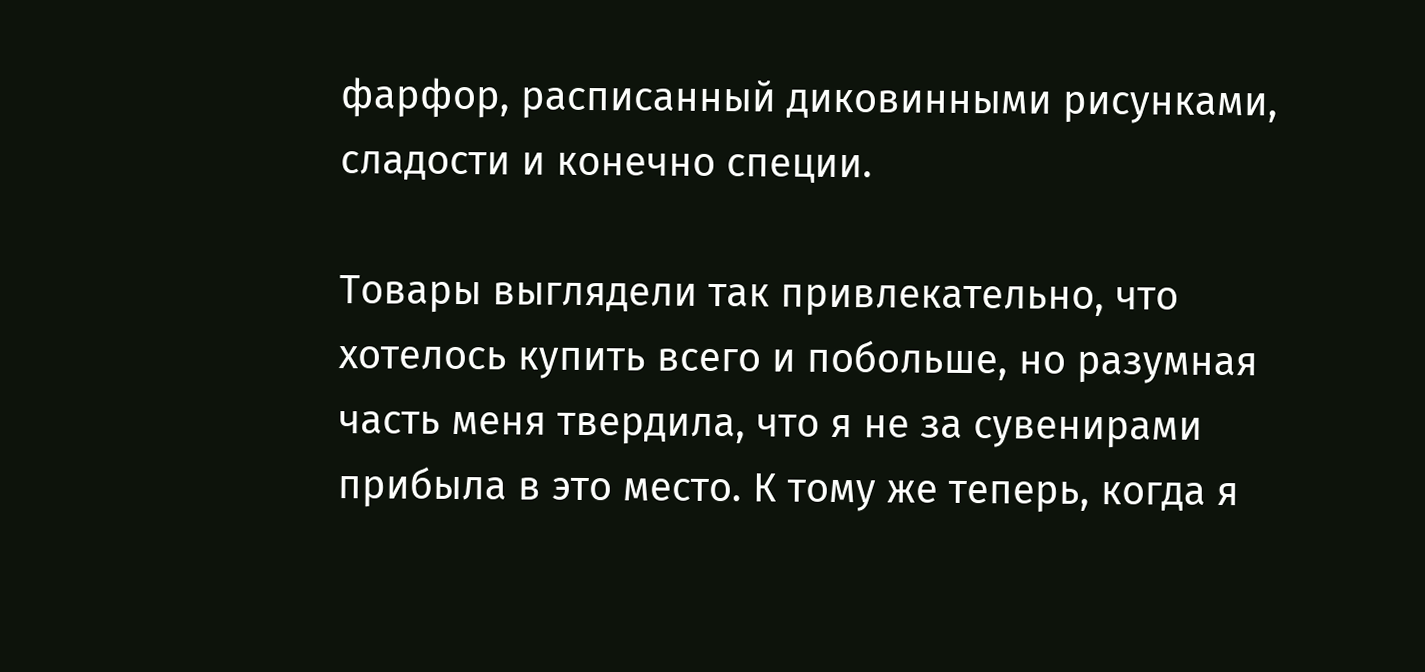фарфор, расписанный диковинными рисунками, сладости и конечно специи.

Товары выглядели так привлекательно, что хотелось купить всего и побольше, но разумная часть меня твердила, что я не за сувенирами прибыла в это место. К тому же теперь, когда я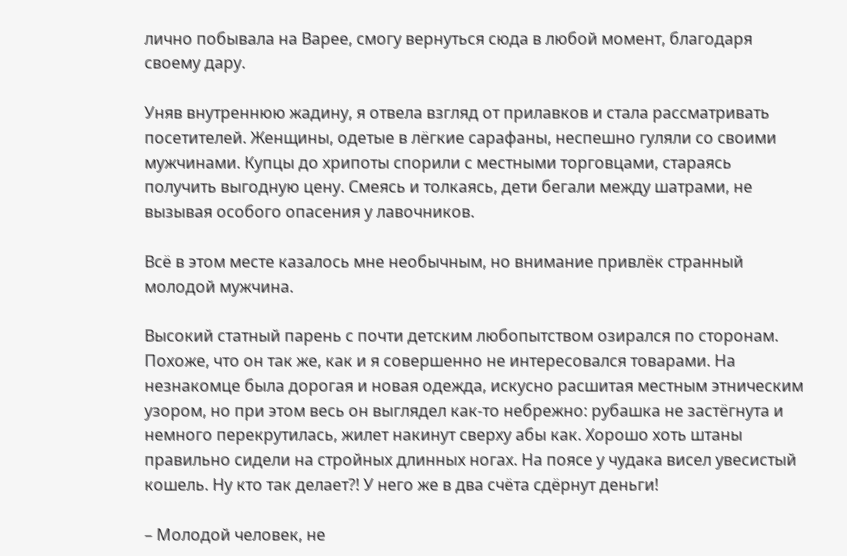лично побывала на Варее, смогу вернуться сюда в любой момент, благодаря своему дару.

Уняв внутреннюю жадину, я отвела взгляд от прилавков и стала рассматривать посетителей. Женщины, одетые в лёгкие сарафаны, неспешно гуляли со своими мужчинами. Купцы до хрипоты спорили с местными торговцами, стараясь получить выгодную цену. Смеясь и толкаясь, дети бегали между шатрами, не вызывая особого опасения у лавочников.

Всё в этом месте казалось мне необычным, но внимание привлёк странный молодой мужчина.

Высокий статный парень с почти детским любопытством озирался по сторонам. Похоже, что он так же, как и я совершенно не интересовался товарами. На незнакомце была дорогая и новая одежда, искусно расшитая местным этническим узором, но при этом весь он выглядел как-то небрежно: рубашка не застёгнута и немного перекрутилась, жилет накинут сверху абы как. Хорошо хоть штаны правильно сидели на стройных длинных ногах. На поясе у чудака висел увесистый кошель. Ну кто так делает?! У него же в два счёта сдёрнут деньги!

– Молодой человек, не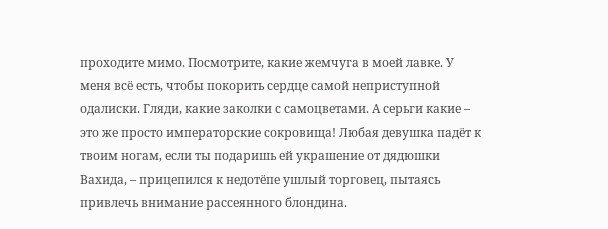проходите мимо. Посмотрите, какие жемчуга в моей лавке. У меня всё есть, чтобы покорить сердце самой неприступной одалиски. Гляди, какие заколки с самоцветами. А серьги какие – это же просто императорские сокровища! Любая девушка падёт к твоим ногам, если ты подаришь ей украшение от дядюшки Вахида, – прицепился к недотёпе ушлый торговец, пытаясь привлечь внимание рассеянного блондина.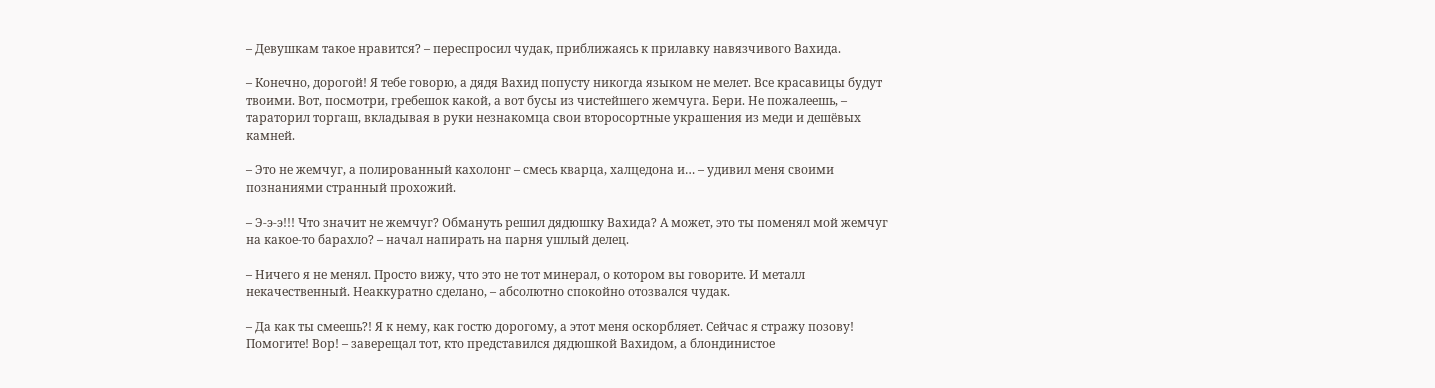– Девушкам такое нравится? – переспросил чудак, приближаясь к прилавку навязчивого Вахида.

– Конечно, дорогой! Я тебе говорю, а дядя Вахид попусту никогда языком не мелет. Все красавицы будут твоими. Вот, посмотри, гребешок какой, а вот бусы из чистейшего жемчуга. Бери. Не пожалеешь, – тараторил торгаш, вкладывая в руки незнакомца свои второсортные украшения из меди и дешёвых камней.

– Это не жемчуг, а полированный кахолонг – смесь кварца, халцедона и… – удивил меня своими познаниями странный прохожий.

– Э-э-э!!! Что значит не жемчуг? Обмануть решил дядюшку Вахида? А может, это ты поменял мой жемчуг на какое-то барахло? – начал напирать на парня ушлый делец.

– Ничего я не менял. Просто вижу, что это не тот минерал, о котором вы говорите. И металл некачественный. Неаккуратно сделано, – абсолютно спокойно отозвался чудак.

– Да как ты смеешь?! Я к нему, как гостю дорогому, а этот меня оскорбляет. Сейчас я стражу позову! Помогите! Вор! – заверещал тот, кто представился дядюшкой Вахидом, а блондинистое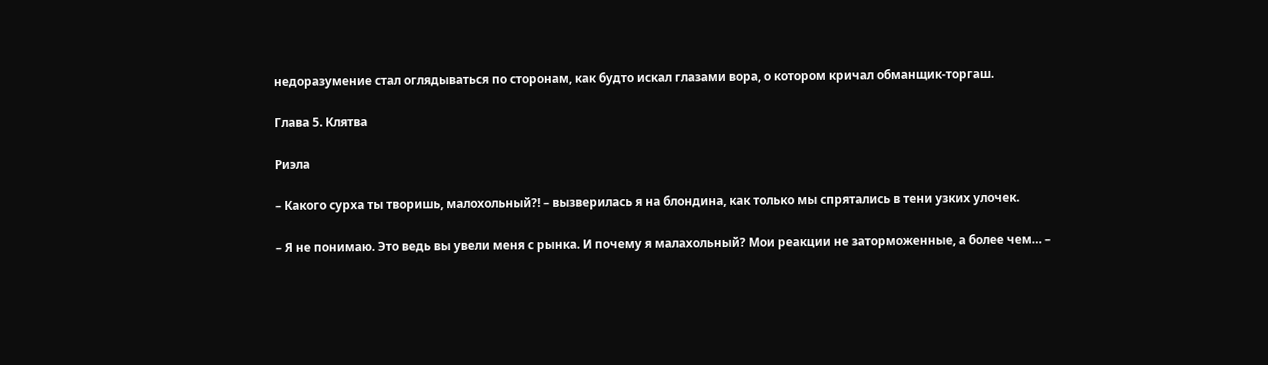недоразумение стал оглядываться по сторонам, как будто искал глазами вора, о котором кричал обманщик-торгаш.

Глава 5. Клятва

Риэла

– Какого сурха ты творишь, малохольный?! – вызверилась я на блондина, как только мы спрятались в тени узких улочек.

– Я не понимаю. Это ведь вы увели меня с рынка. И почему я малахольный? Мои реакции не заторможенные, а более чем… –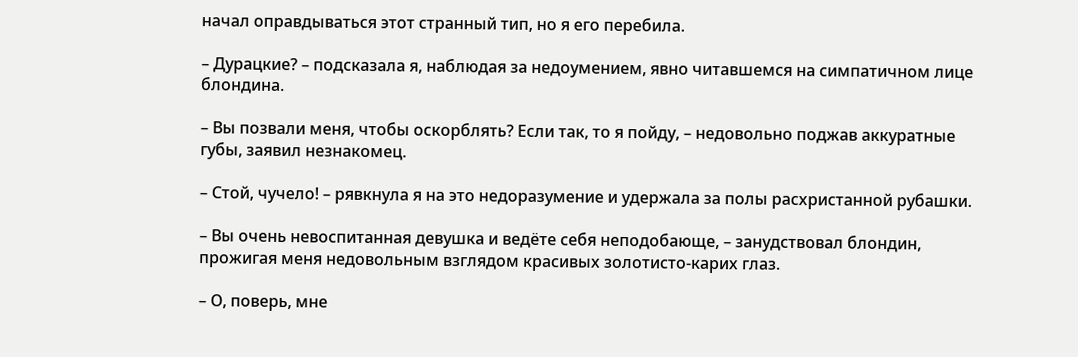начал оправдываться этот странный тип, но я его перебила.

– Дурацкие? – подсказала я, наблюдая за недоумением, явно читавшемся на симпатичном лице блондина.

– Вы позвали меня, чтобы оскорблять? Если так, то я пойду, – недовольно поджав аккуратные губы, заявил незнакомец.

– Стой, чучело! – рявкнула я на это недоразумение и удержала за полы расхристанной рубашки.

– Вы очень невоспитанная девушка и ведёте себя неподобающе, – занудствовал блондин, прожигая меня недовольным взглядом красивых золотисто-карих глаз.

– О, поверь, мне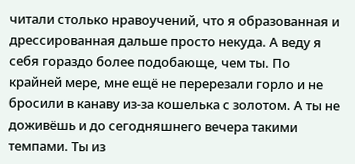читали столько нравоучений, что я образованная и дрессированная дальше просто некуда. А веду я себя гораздо более подобающе, чем ты. По крайней мере, мне ещё не перерезали горло и не бросили в канаву из-за кошелька с золотом. А ты не доживёшь и до сегодняшнего вечера такими темпами. Ты из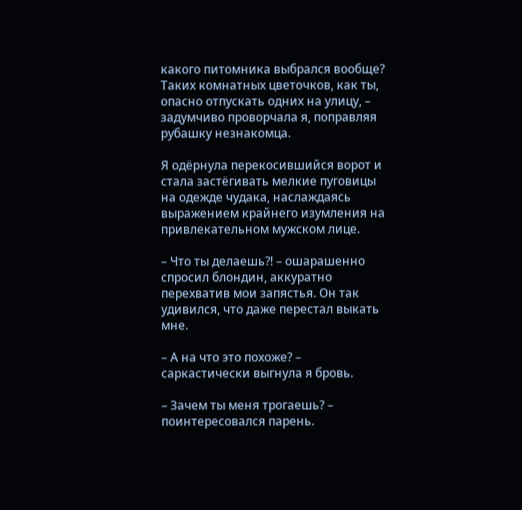какого питомника выбрался вообще? Таких комнатных цветочков, как ты, опасно отпускать одних на улицу, – задумчиво проворчала я, поправляя рубашку незнакомца.

Я одёрнула перекосившийся ворот и стала застёгивать мелкие пуговицы на одежде чудака, наслаждаясь выражением крайнего изумления на привлекательном мужском лице.

– Что ты делаешь?! – ошарашенно спросил блондин, аккуратно перехватив мои запястья. Он так удивился, что даже перестал выкать мне.

– А на что это похоже? – саркастически выгнула я бровь.

– Зачем ты меня трогаешь? – поинтересовался парень.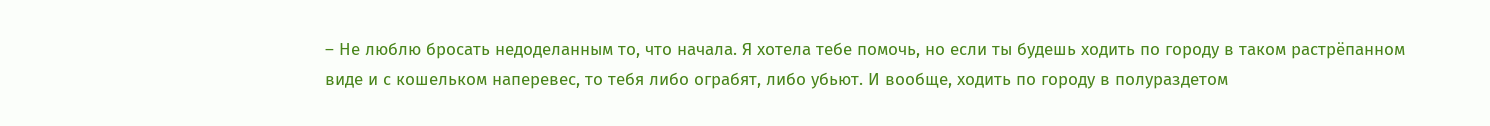– Не люблю бросать недоделанным то, что начала. Я хотела тебе помочь, но если ты будешь ходить по городу в таком растрёпанном виде и с кошельком наперевес, то тебя либо ограбят, либо убьют. И вообще, ходить по городу в полураздетом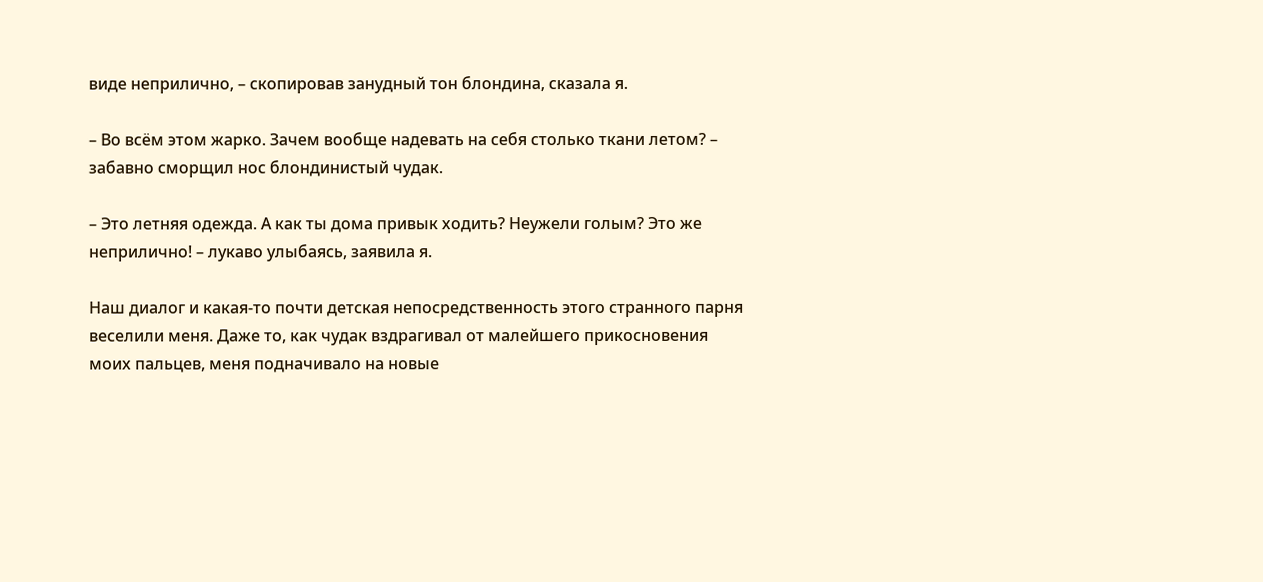виде неприлично, – скопировав занудный тон блондина, сказала я.

– Во всём этом жарко. Зачем вообще надевать на себя столько ткани летом? – забавно сморщил нос блондинистый чудак.

– Это летняя одежда. А как ты дома привык ходить? Неужели голым? Это же неприлично! – лукаво улыбаясь, заявила я.

Наш диалог и какая-то почти детская непосредственность этого странного парня веселили меня. Даже то, как чудак вздрагивал от малейшего прикосновения моих пальцев, меня подначивало на новые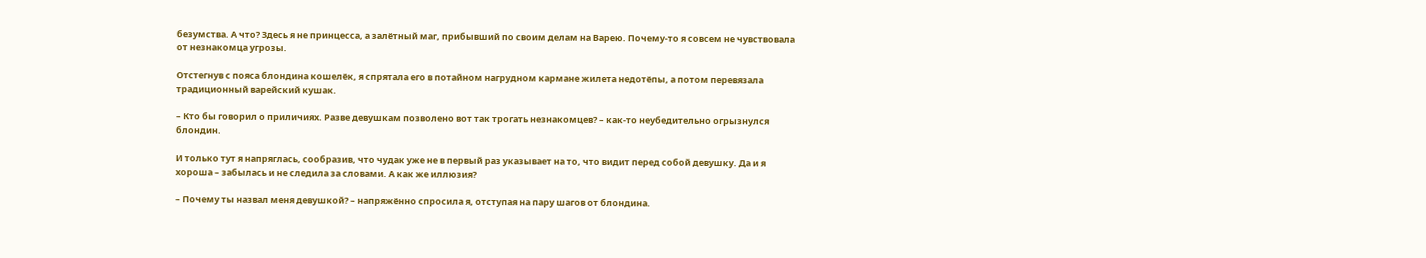безумства. А что? Здесь я не принцесса, а залётный маг, прибывший по своим делам на Варею. Почему-то я совсем не чувствовала от незнакомца угрозы.

Отстегнув с пояса блондина кошелёк, я спрятала его в потайном нагрудном кармане жилета недотёпы, а потом перевязала традиционный варейский кушак.

– Кто бы говорил о приличиях. Разве девушкам позволено вот так трогать незнакомцев? – как-то неубедительно огрызнулся блондин.

И только тут я напряглась, сообразив, что чудак уже не в первый раз указывает на то, что видит перед собой девушку. Да и я хороша – забылась и не следила за словами. А как же иллюзия?

– Почему ты назвал меня девушкой? – напряжённо спросила я, отступая на пару шагов от блондина.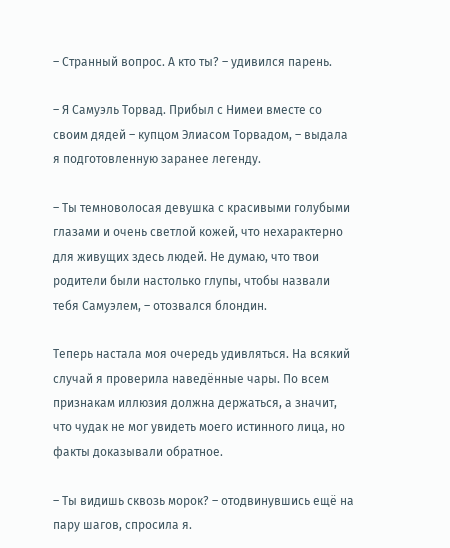– Странный вопрос. А кто ты? – удивился парень.

– Я Самуэль Торвад. Прибыл с Нимеи вместе со своим дядей – купцом Элиасом Торвадом, – выдала я подготовленную заранее легенду.

– Ты темноволосая девушка с красивыми голубыми глазами и очень светлой кожей, что нехарактерно для живущих здесь людей. Не думаю, что твои родители были настолько глупы, чтобы назвали тебя Самуэлем, – отозвался блондин.

Теперь настала моя очередь удивляться. На всякий случай я проверила наведённые чары. По всем признакам иллюзия должна держаться, а значит, что чудак не мог увидеть моего истинного лица, но факты доказывали обратное.

– Ты видишь сквозь морок? – отодвинувшись ещё на пару шагов, спросила я.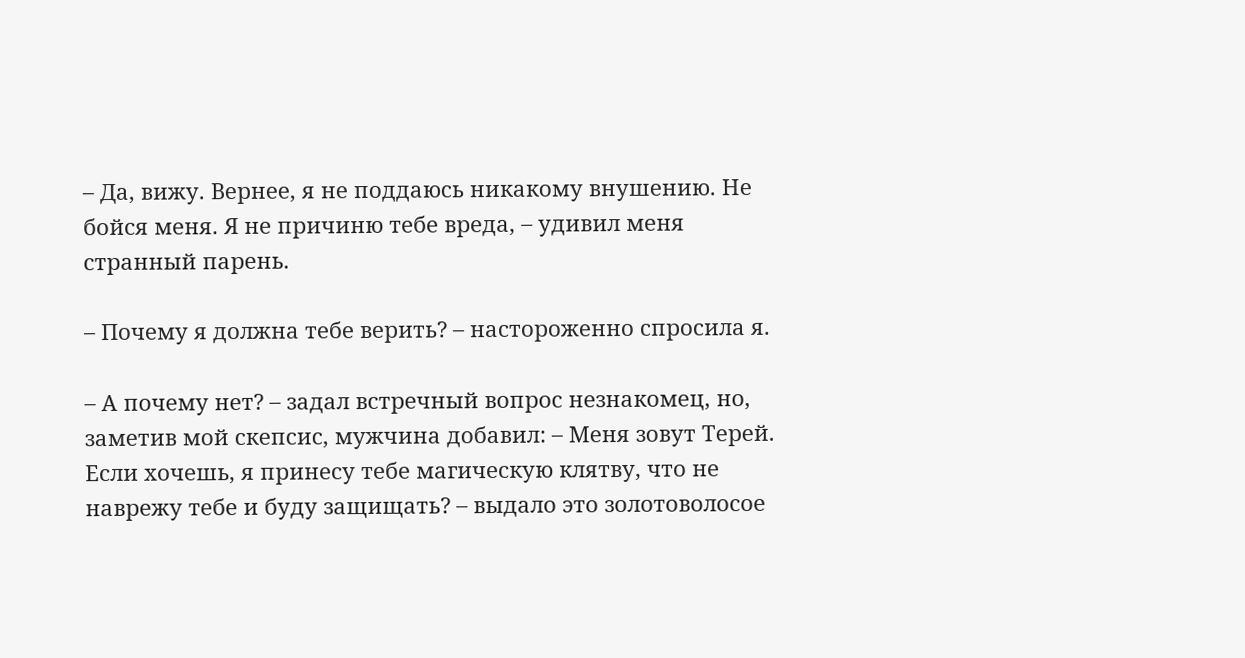– Да, вижу. Вернее, я не поддаюсь никакому внушению. Не бойся меня. Я не причиню тебе вреда, – удивил меня странный парень.

– Почему я должна тебе верить? – настороженно спросила я.

– А почему нет? – задал встречный вопрос незнакомец, но, заметив мой скепсис, мужчина добавил: – Меня зовут Терей. Если хочешь, я принесу тебе магическую клятву, что не наврежу тебе и буду защищать? – выдало это золотоволосое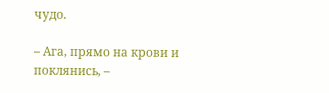чудо.

– Ага, прямо на крови и поклянись, –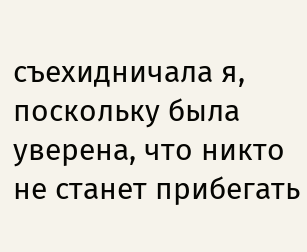съехидничала я, поскольку была уверена, что никто не станет прибегать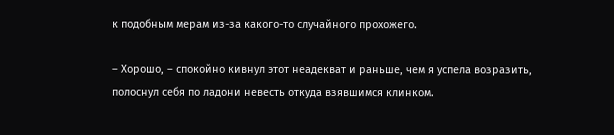к подобным мерам из-за какого-то случайного прохожего.

– Хорошо, – спокойно кивнул этот неадекват и раньше, чем я успела возразить, полоснул себя по ладони невесть откуда взявшимся клинком.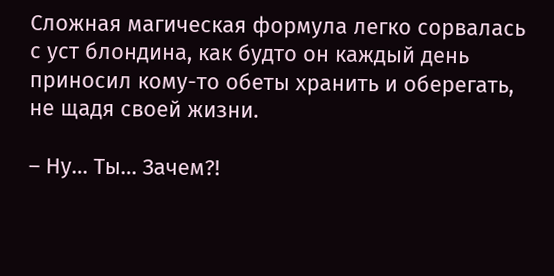Сложная магическая формула легко сорвалась с уст блондина, как будто он каждый день приносил кому-то обеты хранить и оберегать, не щадя своей жизни.

– Ну… Ты… Зачем?!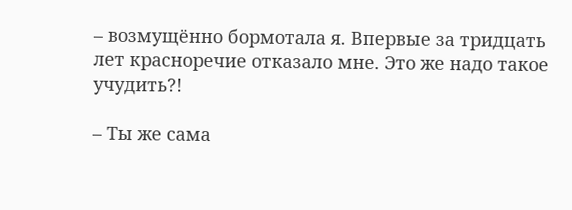– возмущённо бормотала я. Впервые за тридцать лет красноречие отказало мне. Это же надо такое учудить?!

– Ты же сама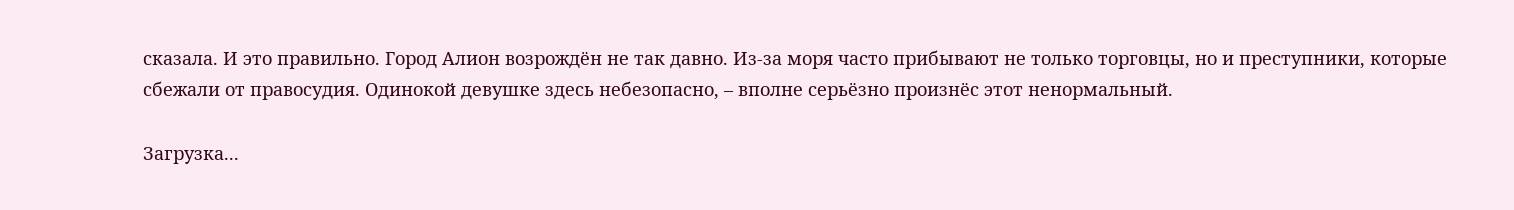сказала. И это правильно. Город Алион возрождён не так давно. Из-за моря часто прибывают не только торговцы, но и преступники, которые сбежали от правосудия. Одинокой девушке здесь небезопасно, – вполне серьёзно произнёс этот ненормальный.

Загрузка...